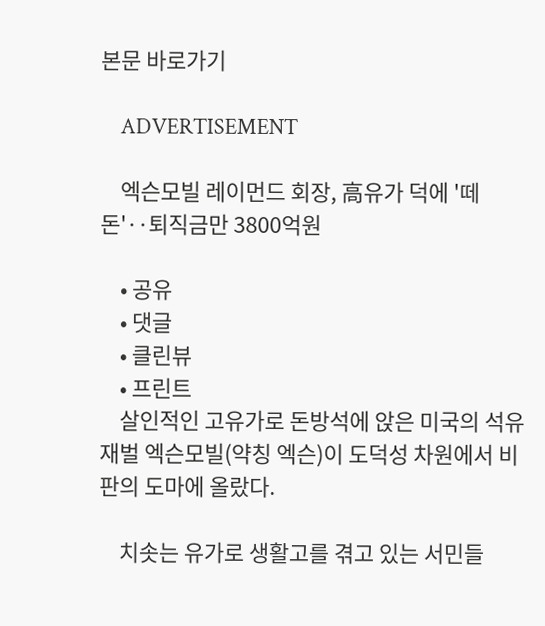본문 바로가기

    ADVERTISEMENT

    엑슨모빌 레이먼드 회장, 高유가 덕에 '떼돈'‥퇴직금만 3800억원

    • 공유
    • 댓글
    • 클린뷰
    • 프린트
    살인적인 고유가로 돈방석에 앉은 미국의 석유재벌 엑슨모빌(약칭 엑슨)이 도덕성 차원에서 비판의 도마에 올랐다.

    치솟는 유가로 생활고를 겪고 있는 서민들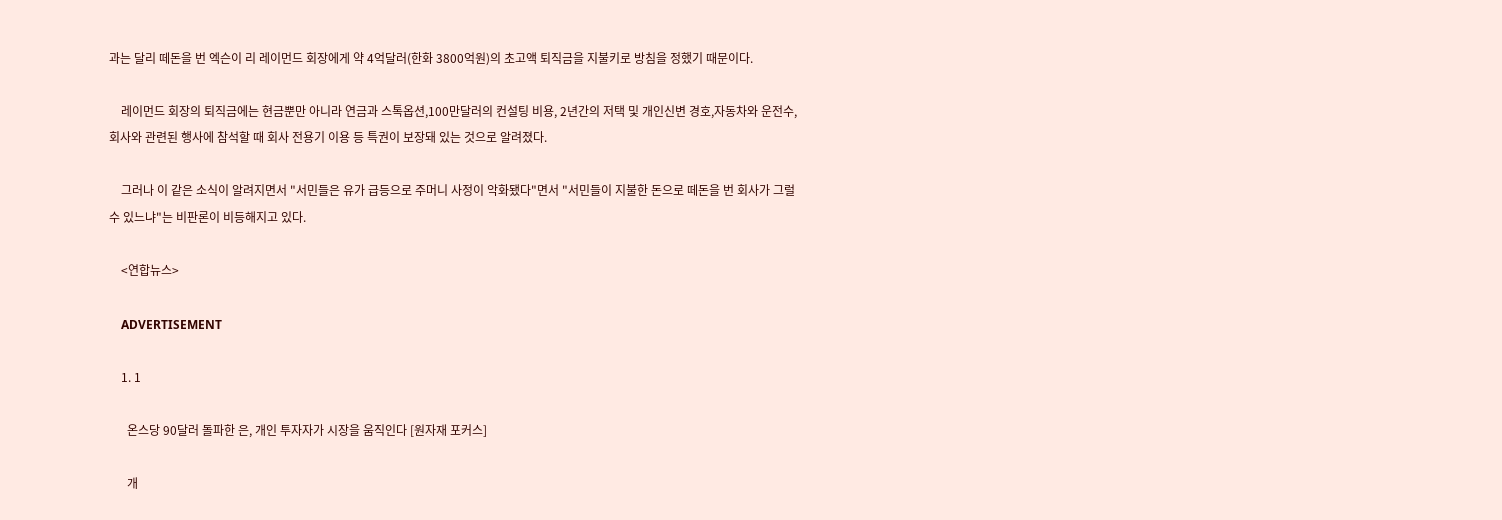과는 달리 떼돈을 번 엑슨이 리 레이먼드 회장에게 약 4억달러(한화 3800억원)의 초고액 퇴직금을 지불키로 방침을 정했기 때문이다.

    레이먼드 회장의 퇴직금에는 현금뿐만 아니라 연금과 스톡옵션,100만달러의 컨설팅 비용, 2년간의 저택 및 개인신변 경호,자동차와 운전수,회사와 관련된 행사에 참석할 때 회사 전용기 이용 등 특권이 보장돼 있는 것으로 알려졌다.

    그러나 이 같은 소식이 알려지면서 "서민들은 유가 급등으로 주머니 사정이 악화됐다"면서 "서민들이 지불한 돈으로 떼돈을 번 회사가 그럴 수 있느냐"는 비판론이 비등해지고 있다.

    <연합뉴스>

    ADVERTISEMENT

    1. 1

      온스당 90달러 돌파한 은, 개인 투자자가 시장을 움직인다 [원자재 포커스]

      개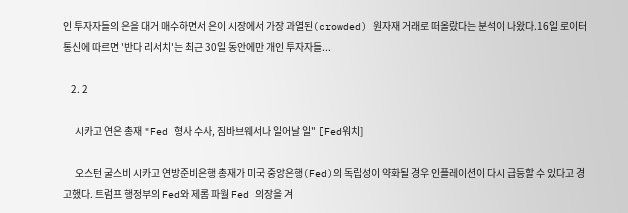인 투자자들의 은을 대거 매수하면서 은이 시장에서 가장 과열된(crowded) 원자재 거래로 떠올랐다는 분석이 나왔다.16일 로이터 통신에 따르면 '반다 리서치'는 최근 30일 동안에만 개인 투자자들...

    2. 2

      시카고 연은 총재 "Fed 형사 수사, 짐바브웨서나 일어날 일" [Fed워치]

      오스턴 굴스비 시카고 연방준비은행 총재가 미국 중앙은행(Fed)의 독립성이 약화될 경우 인플레이션이 다시 급등할 수 있다고 경고했다. 트럼프 행정부의 Fed와 제롬 파월 Fed 의장을 겨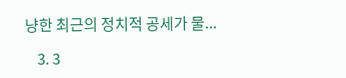냥한 최근의 정치적 공세가 물...

    3. 3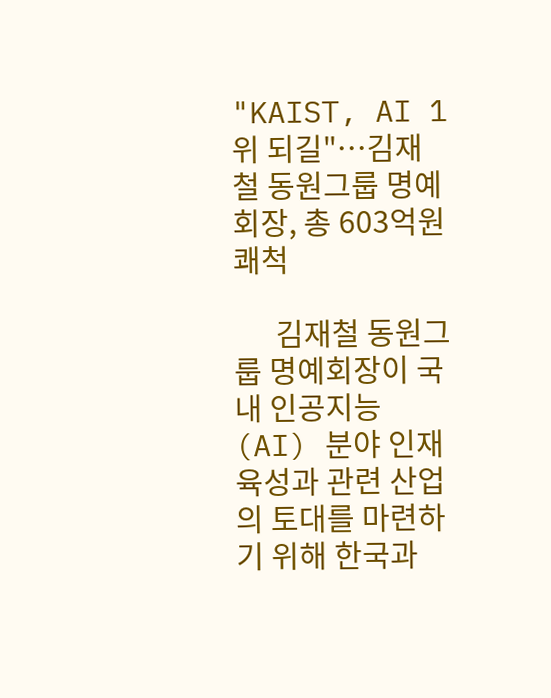"KAIST, AI 1위 되길"…김재철 동원그룹 명예회장, 총 603억원 쾌척

      김재철 동원그룹 명예회장이 국내 인공지능(AI) 분야 인재 육성과 관련 산업의 토대를 마련하기 위해 한국과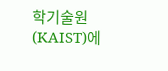학기술원(KAIST)에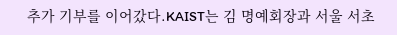추가 기부를 이어갔다.KAIST는 김 명예회장과 서울 서초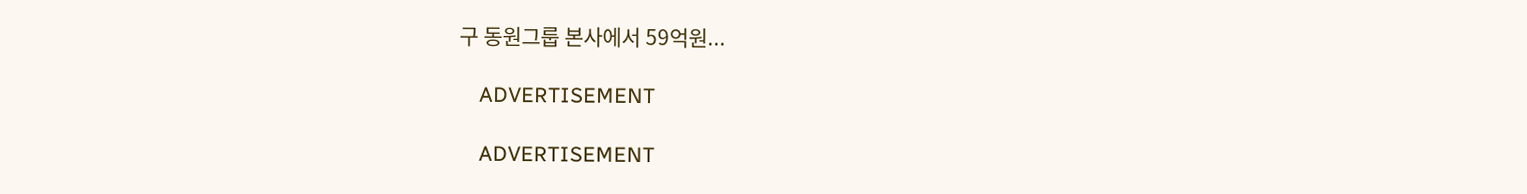구 동원그룹 본사에서 59억원...

    ADVERTISEMENT

    ADVERTISEMENT